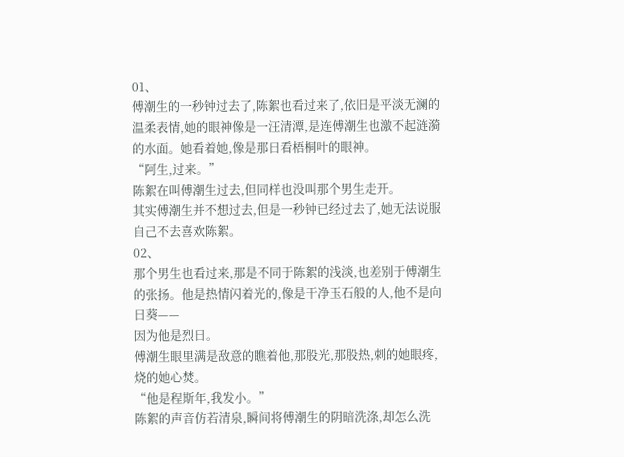01、
傅潮生的一秒钟过去了,陈絮也看过来了,依旧是平淡无澜的温柔表情,她的眼神像是一汪清潭,是连傅潮生也激不起涟漪的水面。她看着她,像是那日看梧桐叶的眼神。
“阿生,过来。”
陈絮在叫傅潮生过去,但同样也没叫那个男生走开。
其实傅潮生并不想过去,但是一秒钟已经过去了,她无法说服自己不去喜欢陈絮。
02、
那个男生也看过来,那是不同于陈絮的浅淡,也差别于傅潮生的张扬。他是热情闪着光的,像是干净玉石般的人,他不是向日葵——
因为他是烈日。
傅潮生眼里满是敌意的瞧着他,那股光,那股热,刺的她眼疼,烧的她心焚。
“他是程斯年,我发小。”
陈絮的声音仿若清泉,瞬间将傅潮生的阴暗洗涤,却怎么洗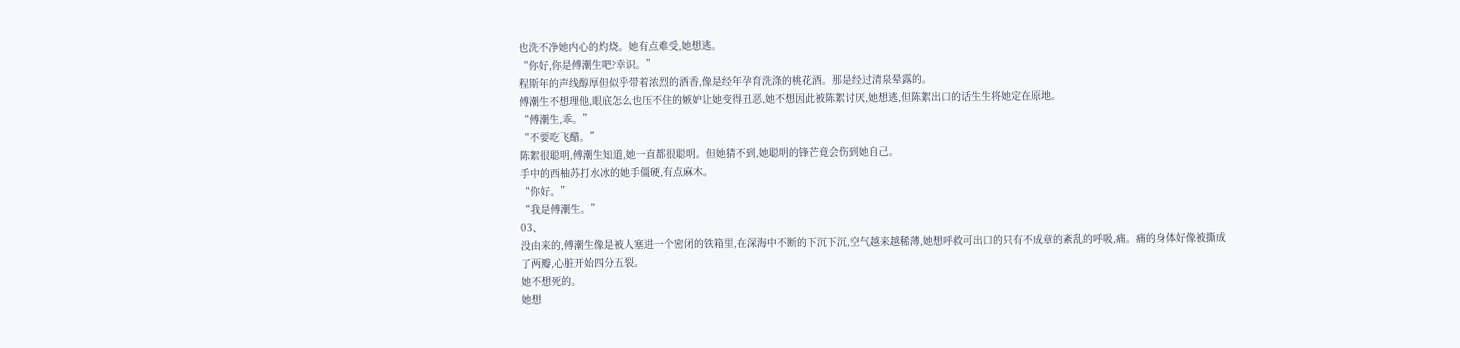也洗不净她内心的灼烧。她有点难受,她想逃。
“你好,你是傅潮生吧?幸识。”
程斯年的声线醇厚但似乎带着浓烈的酒香,像是经年孕育洗涤的桃花酒。那是经过清泉晕露的。
傅潮生不想理他,眼底怎么也压不住的嫉妒让她变得丑恶,她不想因此被陈絮讨厌,她想逃,但陈絮出口的话生生将她定在原地。
“傅潮生,乖。”
“不要吃飞醋。”
陈絮很聪明,傅潮生知道,她一直都很聪明。但她猜不到,她聪明的锋芒竟会伤到她自己。
手中的西柚苏打水冰的她手僵硬,有点麻木。
“你好。”
“我是傅潮生。”
03、
没由来的,傅潮生像是被人塞进一个密闭的铁箱里,在深海中不断的下沉下沉,空气越来越稀薄,她想呼救可出口的只有不成章的紊乱的呼吸,痛。痛的身体好像被撕成了两瓣,心脏开始四分五裂。
她不想死的。
她想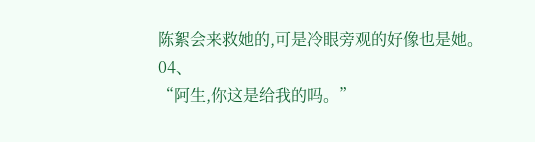陈絮会来救她的,可是冷眼旁观的好像也是她。
04、
“阿生,你这是给我的吗。”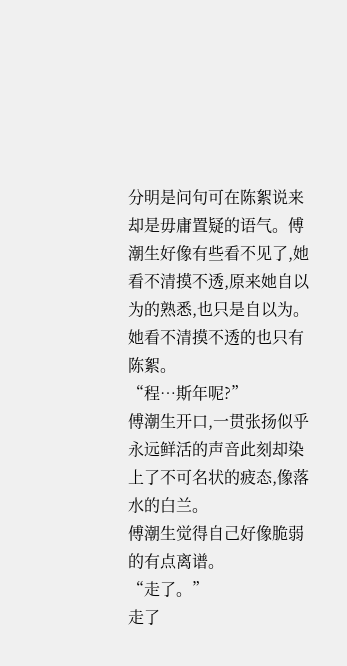分明是问句可在陈絮说来却是毋庸置疑的语气。傅潮生好像有些看不见了,她看不清摸不透,原来她自以为的熟悉,也只是自以为。她看不清摸不透的也只有陈絮。
“程…斯年呢?”
傅潮生开口,一贯张扬似乎永远鲜活的声音此刻却染上了不可名状的疲态,像落水的白兰。
傅潮生觉得自己好像脆弱的有点离谱。
“走了。”
走了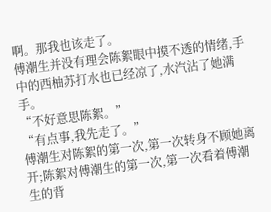啊。那我也该走了。
傅潮生并没有理会陈絮眼中摸不透的情绪,手中的西柚苏打水也已经凉了,水汽沾了她满手。
“不好意思陈絮。”
“有点事,我先走了。”
傅潮生对陈絮的第一次,第一次转身不顾她离开;陈絮对傅潮生的第一次,第一次看着傅潮生的背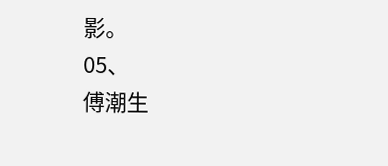影。
05、
傅潮生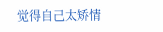觉得自己太矫情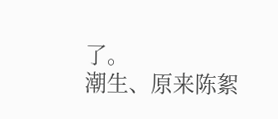了。
潮生、原来陈絮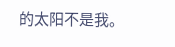的太阳不是我。